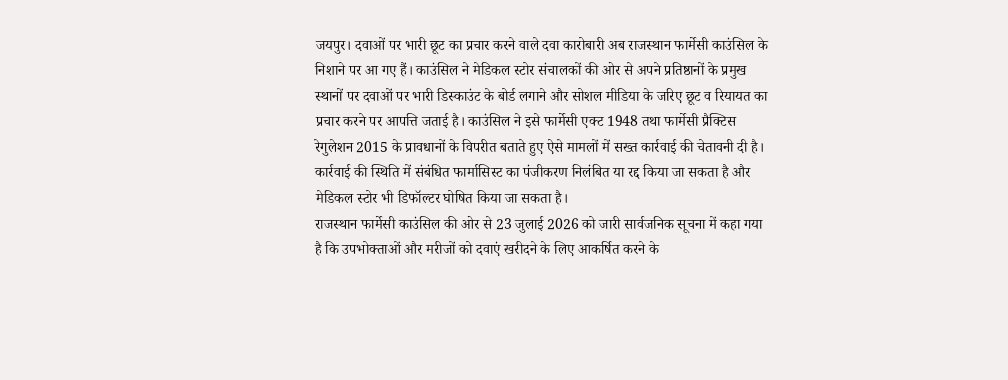जयपुर। दवाओं पर भारी छूट का प्रचार करने वाले दवा कारोबारी अब राजस्थान फार्मेसी काउंसिल के निशाने पर आ गए हैं। काउंसिल ने मेडिकल स्टोर संचालकों की ओर से अपने प्रतिष्ठानों के प्रमुख स्थानों पर दवाओं पर भारी डिस्काउंट के बोर्ड लगाने और सोशल मीडिया के जरिए छूट व रियायत का प्रचार करने पर आपत्ति जताई है। काउंसिल ने इसे फार्मेसी एक्ट 1948 तथा फार्मेसी प्रैक्टिस रेगुलेशन 2015 के प्रावधानों के विपरीत बताते हुए ऐसे मामलों में सख्त कार्रवाई की चेतावनी दी है। कार्रवाई की स्थिति में संबंधित फार्मासिस्ट का पंजीकरण निलंबित या रद्द किया जा सकता है और मेडिकल स्टोर भी डिफॉल्टर घोषित किया जा सकता है।
राजस्थान फार्मेसी काउंसिल की ओर से 23 जुलाई 2026 को जारी सार्वजनिक सूचना में कहा गया है कि उपभोक्ताओं और मरीजों को दवाएं खरीदने के लिए आकर्षित करने के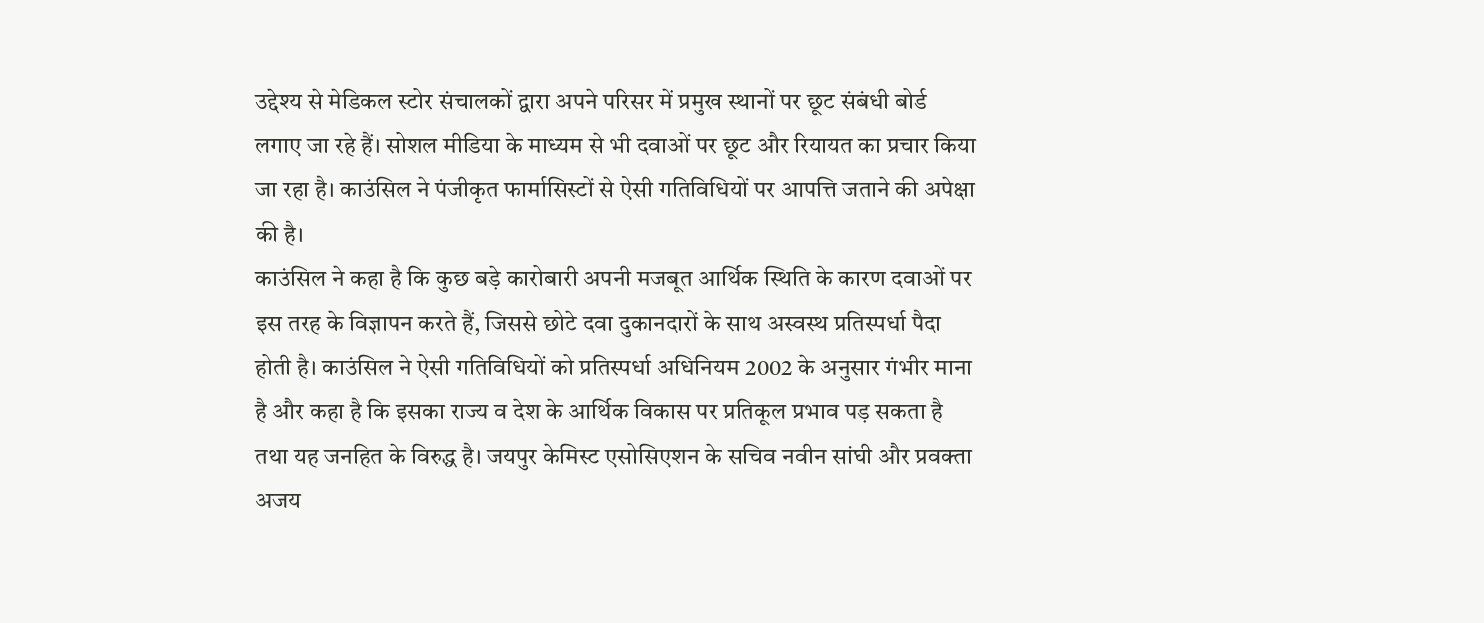उद्देश्य से मेडिकल स्टोर संचालकों द्वारा अपने परिसर में प्रमुख स्थानों पर छूट संबंधी बोर्ड लगाए जा रहे हैं। सोशल मीडिया के माध्यम से भी दवाओं पर छूट और रियायत का प्रचार किया जा रहा है। काउंसिल ने पंजीकृत फार्मासिस्टों से ऐसी गतिविधियों पर आपत्ति जताने की अपेक्षा की है।
काउंसिल ने कहा है कि कुछ बड़े कारोबारी अपनी मजबूत आर्थिक स्थिति के कारण दवाओं पर इस तरह के विज्ञापन करते हैं, जिससे छोटे दवा दुकानदारों के साथ अस्वस्थ प्रतिस्पर्धा पैदा होती है। काउंसिल ने ऐसी गतिविधियों को प्रतिस्पर्धा अधिनियम 2002 के अनुसार गंभीर माना है और कहा है कि इसका राज्य व देश के आर्थिक विकास पर प्रतिकूल प्रभाव पड़ सकता है तथा यह जनहित के विरुद्ध है। जयपुर केमिस्ट एसोसिएशन के सचिव नवीन सांघी और प्रवक्ता अजय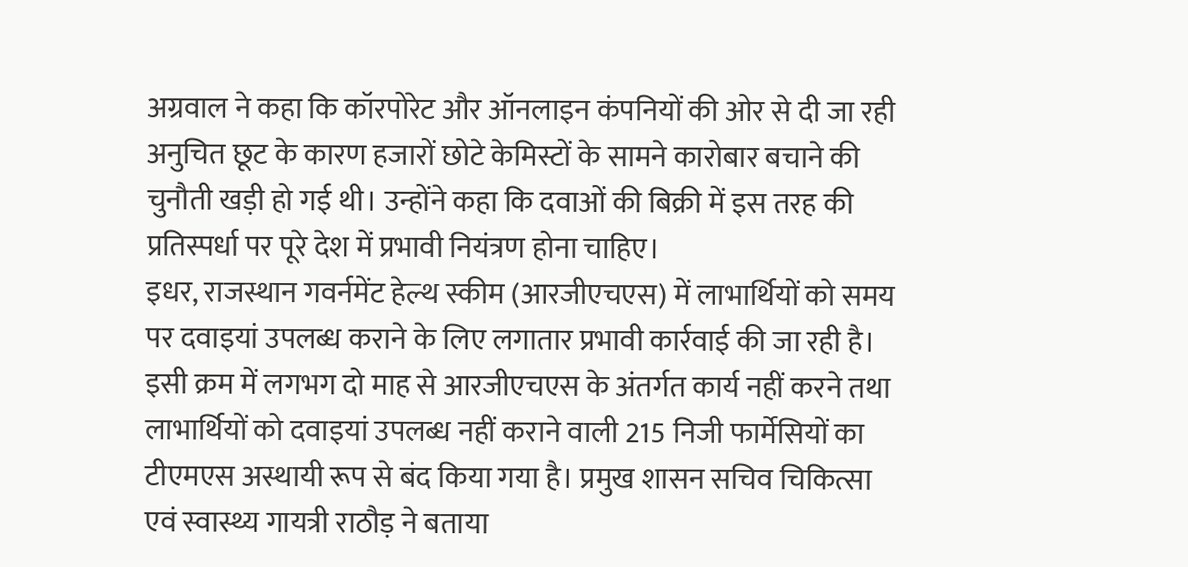अग्रवाल ने कहा कि कॉरपोरेट और ऑनलाइन कंपनियों की ओर से दी जा रही अनुचित छूट के कारण हजारों छोटे केमिस्टों के सामने कारोबार बचाने की चुनौती खड़ी हो गई थी। उन्होंने कहा कि दवाओं की बिक्री में इस तरह की प्रतिस्पर्धा पर पूरे देश में प्रभावी नियंत्रण होना चाहिए।
इधर, राजस्थान गवर्नमेंट हेल्थ स्कीम (आरजीएचएस) में लाभार्थियों को समय पर दवाइयां उपलब्ध कराने के लिए लगातार प्रभावी कार्रवाई की जा रही है। इसी क्रम में लगभग दो माह से आरजीएचएस के अंतर्गत कार्य नहीं करने तथा लाभार्थियों को दवाइयां उपलब्ध नहीं कराने वाली 215 निजी फार्मेसियों का टीएमएस अस्थायी रूप से बंद किया गया है। प्रमुख शासन सचिव चिकित्सा एवं स्वास्थ्य गायत्री राठौड़ ने बताया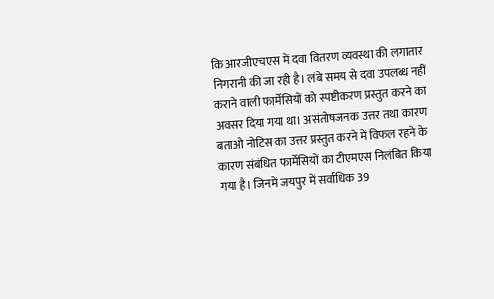कि आरजीएचएस में दवा वितरण व्यवस्था की लगातार निगरानी की जा रही है। लंबे समय से दवा उपलब्ध नहीं कराने वाली फार्मेसियों को स्पष्टीकरण प्रस्तुत करने का अवसर दिया गया था। असंतोषजनक उत्तर तथा कारण बताओ नोटिस का उत्तर प्रस्तुत करने में विफल रहने के कारण संबंधित फार्मेसियों का टीएमएस निलंबित किया गया है। जिनमें जयपुर में सर्वाधिक 39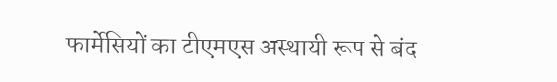फार्मेसियों का टीएमएस अस्थायी रूप से बंद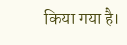किया गया है।